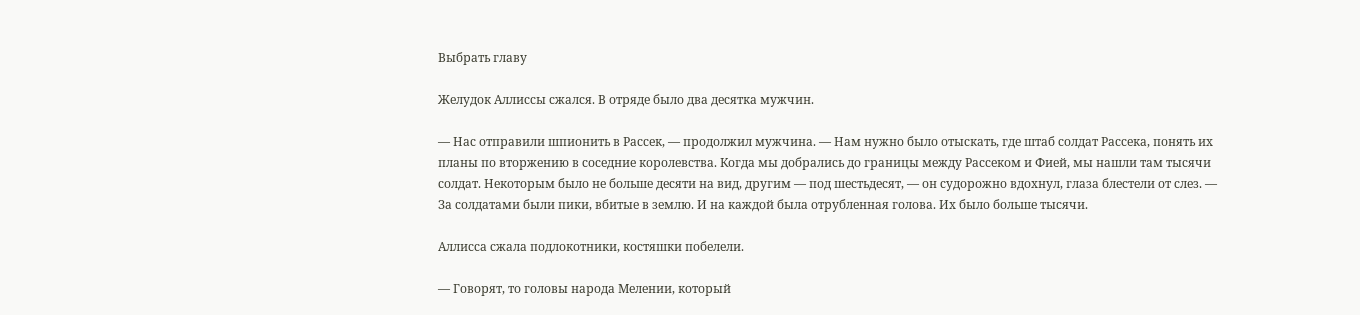Выбрать главу

Желудок Аллиссы сжался. В отряде было два десятка мужчин.

— Нас отправили шпионить в Рассек, — продолжил мужчина. — Нам нужно было отыскать, где штаб солдат Рассека, понять их планы по вторжению в соседние королевства. Когда мы добрались до границы между Рассеком и Фией, мы нашли там тысячи солдат. Некоторым было не больше десяти на вид, другим — под шестьдесят, — он судорожно вдохнул, глаза блестели от слез. — За солдатами были пики, вбитые в землю. И на каждой была отрубленная голова. Их было больше тысячи.

Аллисса сжала подлокотники, костяшки побелели.

— Говорят, то головы народа Мелении, который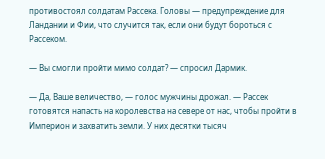противостоял солдатам Рассека. Головы — предупреждение для Ландании и Фии, что случится так, если они будут бороться с Рассеком.

— Вы смогли пройти мимо солдат? — спросил Дармик.

— Да, Ваше величество, — голос мужчины дрожал. — Рассек готовятся напасть на королевства на севере от нас, чтобы пройти в Империон и захватить земли. У них десятки тысяч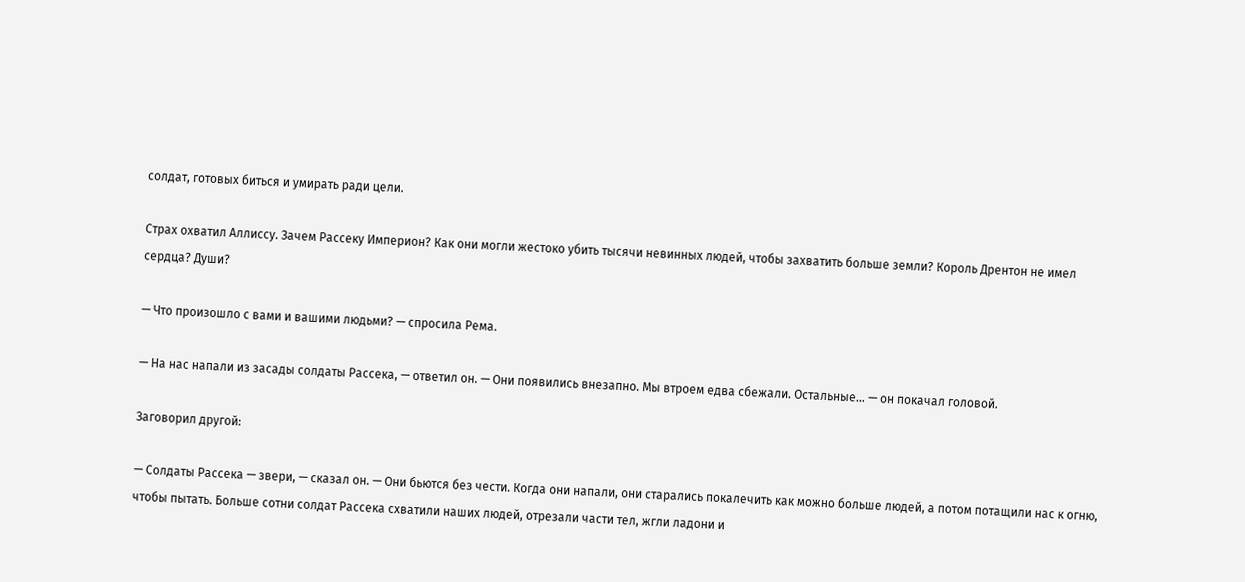солдат, готовых биться и умирать ради цели.

Страх охватил Аллиссу. Зачем Рассеку Империон? Как они могли жестоко убить тысячи невинных людей, чтобы захватить больше земли? Король Дрентон не имел сердца? Души?

— Что произошло с вами и вашими людьми? — спросила Рема.

— На нас напали из засады солдаты Рассека, — ответил он. — Они появились внезапно. Мы втроем едва сбежали. Остальные… — он покачал головой.

Заговорил другой:

— Солдаты Рассека — звери, — сказал он. — Они бьются без чести. Когда они напали, они старались покалечить как можно больше людей, а потом потащили нас к огню, чтобы пытать. Больше сотни солдат Рассека схватили наших людей, отрезали части тел, жгли ладони и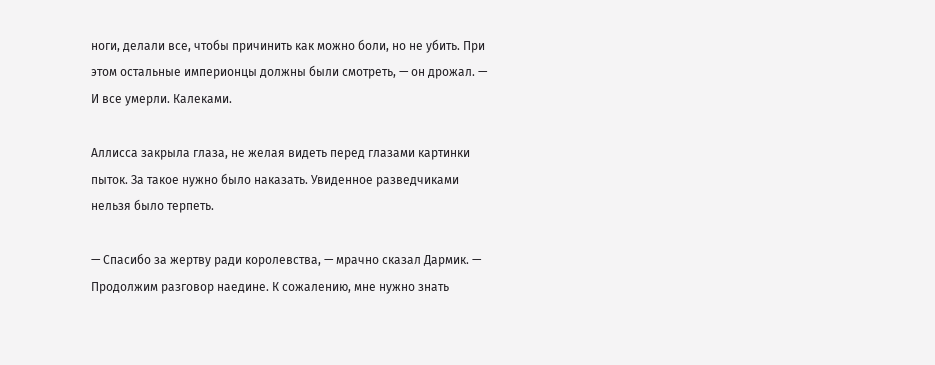ноги, делали все, чтобы причинить как можно боли, но не убить. При этом остальные империонцы должны были смотреть, — он дрожал. — И все умерли. Калеками.

Аллисса закрыла глаза, не желая видеть перед глазами картинки пыток. За такое нужно было наказать. Увиденное разведчиками нельзя было терпеть.

— Спасибо за жертву ради королевства, — мрачно сказал Дармик. — Продолжим разговор наедине. К сожалению, мне нужно знать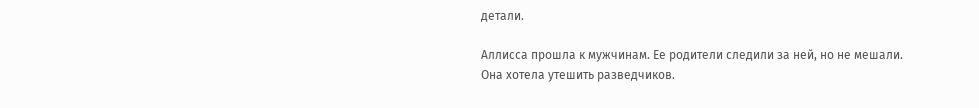детали.

Аллисса прошла к мужчинам. Ее родители следили за ней, но не мешали. Она хотела утешить разведчиков.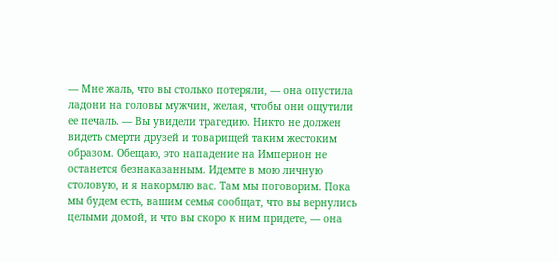— Мне жаль, что вы столько потеряли, — она опустила ладони на головы мужчин, желая, чтобы они ощутили ее печаль. — Вы увидели трагедию. Никто не должен видеть смерти друзей и товарищей таким жестоким образом. Обещаю, это нападение на Империон не останется безнаказанным. Идемте в мою личную столовую, и я накормлю вас. Там мы поговорим. Пока мы будем есть, вашим семья сообщат, что вы вернулись целыми домой, и что вы скоро к ним придете, — она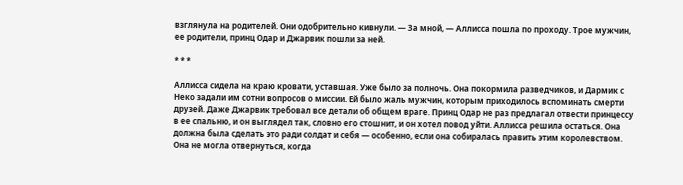взглянула на родителей. Они одобрительно кивнули. — За мной, — Аллисса пошла по проходу. Трое мужчин, ее родители, принц Одар и Джарвик пошли за ней.

* * *

Аллисса сидела на краю кровати, уставшая. Уже было за полночь. Она покормила разведчиков, и Дармик с Неко задали им сотни вопросов о миссии. Ей было жаль мужчин, которым приходилось вспоминать смерти друзей. Даже Джарвик требовал все детали об общем враге. Принц Одар не раз предлагал отвести принцессу в ее спальню, и он выглядел так, словно его стошнит, и он хотел повод уйти. Аллисса решила остаться. Она должна была сделать это ради солдат и себя — особенно, если она собиралась править этим королевством. Она не могла отвернуться, когда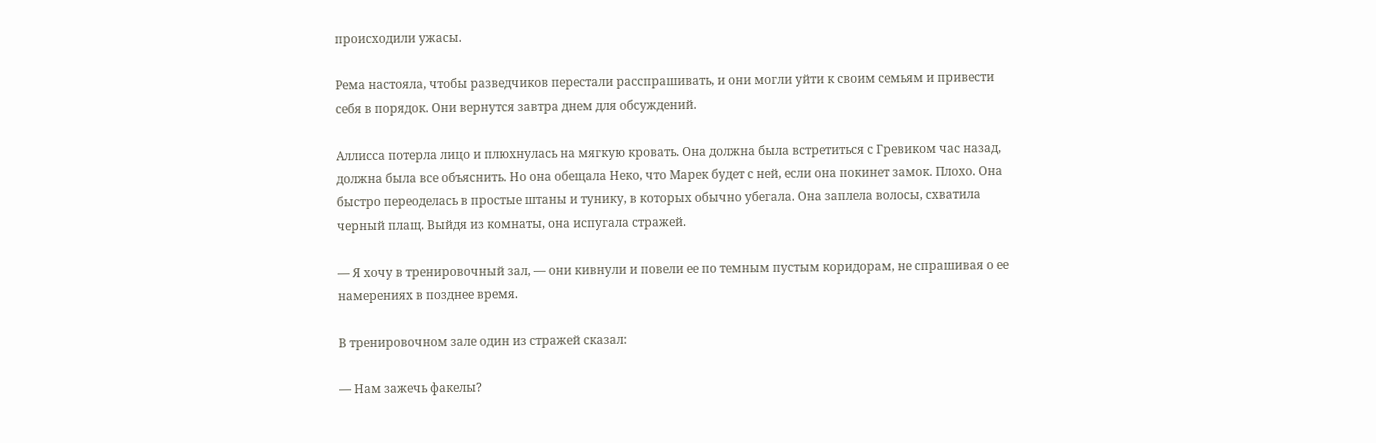происходили ужасы.

Рема настояла, чтобы разведчиков перестали расспрашивать, и они могли уйти к своим семьям и привести себя в порядок. Они вернутся завтра днем для обсуждений.

Аллисса потерла лицо и плюхнулась на мягкую кровать. Она должна была встретиться с Гревиком час назад, должна была все объяснить. Но она обещала Неко, что Марек будет с ней, если она покинет замок. Плохо. Она быстро переоделась в простые штаны и тунику, в которых обычно убегала. Она заплела волосы, схватила черный плащ. Выйдя из комнаты, она испугала стражей.

— Я хочу в тренировочный зал, — они кивнули и повели ее по темным пустым коридорам, не спрашивая о ее намерениях в позднее время.

В тренировочном зале один из стражей сказал:

— Нам зажечь факелы?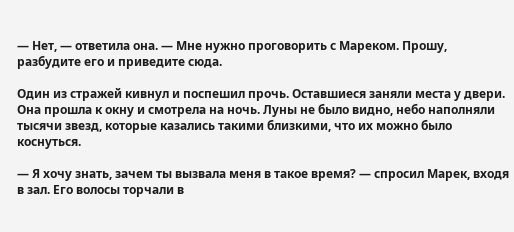— Нет, — ответила она. — Мне нужно проговорить с Мареком. Прошу, разбудите его и приведите сюда.

Один из стражей кивнул и поспешил прочь. Оставшиеся заняли места у двери. Она прошла к окну и смотрела на ночь. Луны не было видно, небо наполняли тысячи звезд, которые казались такими близкими, что их можно было коснуться.

— Я хочу знать, зачем ты вызвала меня в такое время? — спросил Марек, входя в зал. Его волосы торчали в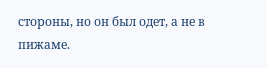стороны, но он был одет, а не в пижаме.